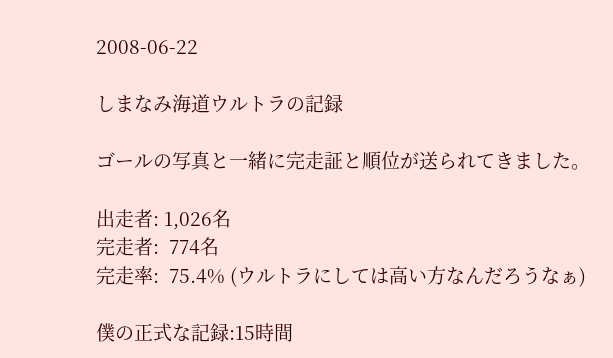2008-06-22

しまなみ海道ウルトラの記録

ゴールの写真と一緒に完走証と順位が送られてきました。

出走者: 1,026名
完走者:  774名
完走率:  75.4% (ウルトラにしては高い方なんだろうなぁ)

僕の正式な記録:15時間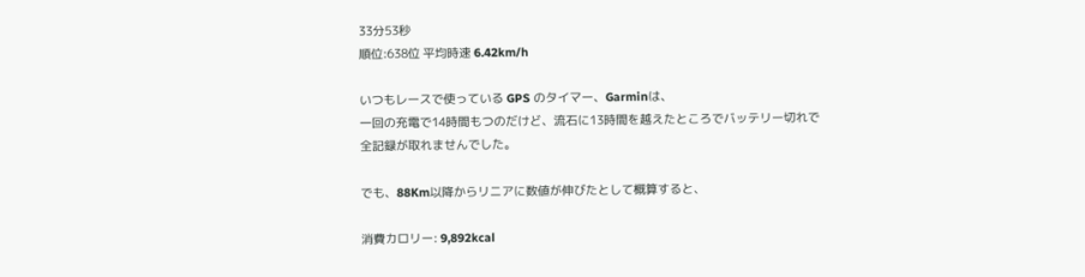33分53秒
順位:638位 平均時速 6.42km/h

いつもレースで使っている GPS のタイマー、Garminは、
一回の充電で14時間もつのだけど、流石に13時間を越えたところでバッテリー切れで
全記録が取れませんでした。

でも、88Km以降からリニアに数値が伸びたとして概算すると、

消費カロリー: 9,892kcal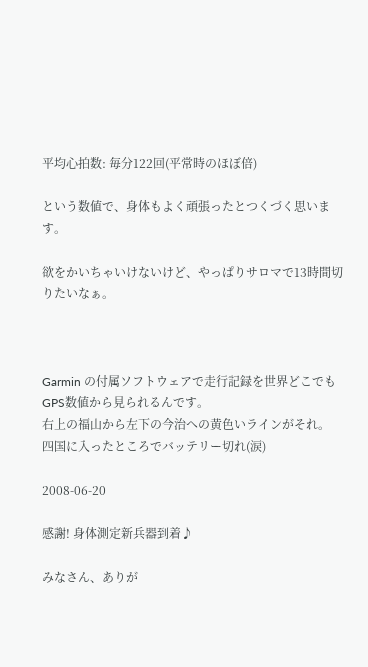平均心拍数: 毎分122回(平常時のほぼ倍)

という数値で、身体もよく頑張ったとつくづく思います。

欲をかいちゃいけないけど、やっぱりサロマで13時間切りたいなぁ。



Garmin の付属ソフトウェアで走行記録を世界どこでもGPS数値から見られるんです。
右上の福山から左下の今治への黄色いラインがそれ。
四国に入ったところでバッテリー切れ(涙)

2008-06-20

感謝! 身体測定新兵器到着♪

みなさん、ありが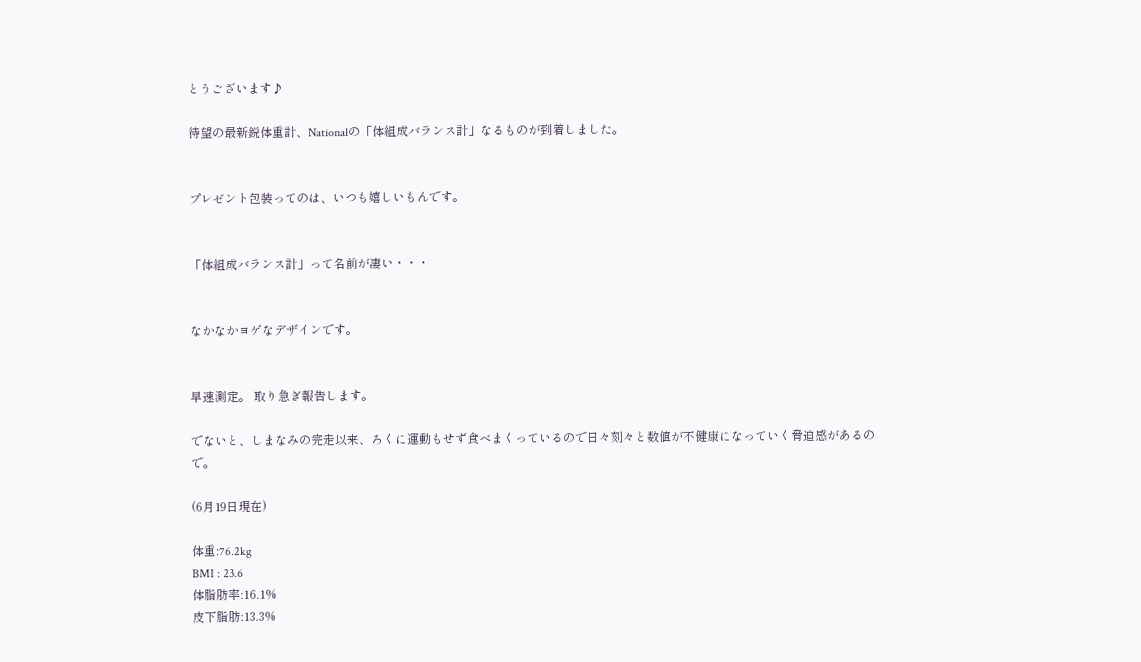とうございます♪

待望の最新鋭体重計、Nationalの「体組成バランス計」なるものが到着しました。


プレゼント包装ってのは、いつも嬉しいもんです。


「体組成バランス計」って名前が凄い・・・


なかなかヨゲなデザインです。


早速測定。 取り急ぎ報告します。

でないと、しまなみの完走以来、ろくに運動もせず食べまくっているので日々刻々と数値が不健康になっていく脅迫感があるので。

(6月19日現在)

体重:76.2kg
BMI : 23.6
体脂肪率:16.1%
皮下脂肪:13.3%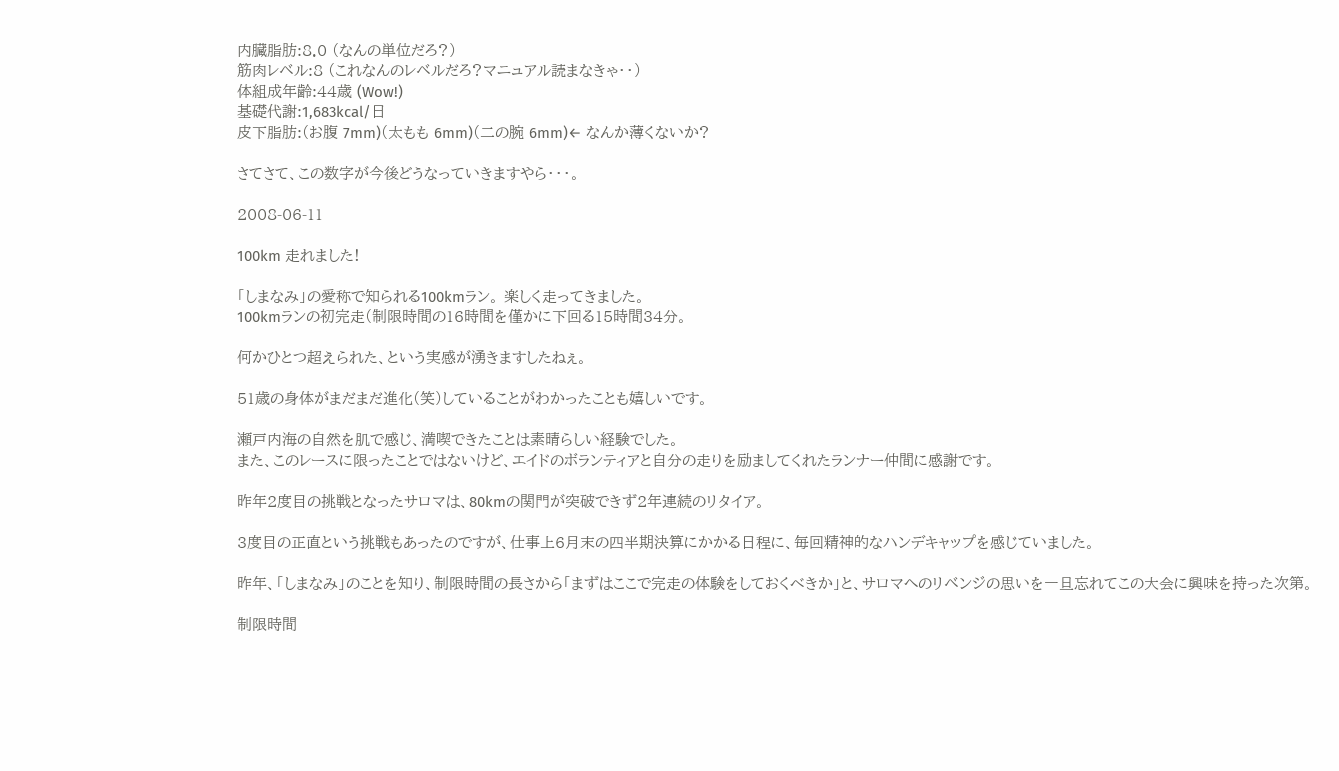内臓脂肪:8.0 (なんの単位だろ?)
筋肉レベル:8 (これなんのレベルだろ?マニュアル読まなきゃ・・)
体組成年齢:44歳 (Wow!)
基礎代謝:1,683kcal/日
皮下脂肪:(お腹 7mm)(太もも 6mm)(二の腕 6mm)← なんか薄くないか?

さてさて、この数字が今後どうなっていきますやら・・・。

2008-06-11

100km 走れました!

「しまなみ」の愛称で知られる100kmラン。 楽しく走ってきました。
100kmランの初完走(制限時間の16時間を僅かに下回る15時間34分。

何かひとつ超えられた、という実感が湧きますしたねぇ。

51歳の身体がまだまだ進化(笑)していることがわかったことも嬉しいです。

瀬戸内海の自然を肌で感じ、満喫できたことは素晴らしい経験でした。
また、このレースに限ったことではないけど、エイドのボランティアと自分の走りを励ましてくれたランナー仲間に感謝です。

昨年2度目の挑戦となったサロマは、80kmの関門が突破できず2年連続のリタイア。

3度目の正直という挑戦もあったのですが、仕事上6月末の四半期決算にかかる日程に、毎回精神的なハンデキャップを感じていました。

昨年、「しまなみ」のことを知り、制限時間の長さから「まずはここで完走の体験をしておくべきか」と、サロマへのリベンジの思いを一旦忘れてこの大会に興味を持った次第。

制限時間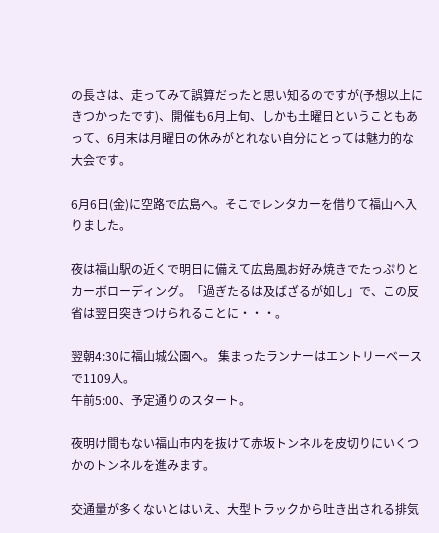の長さは、走ってみて誤算だったと思い知るのですが(予想以上にきつかったです)、開催も6月上旬、しかも土曜日ということもあって、6月末は月曜日の休みがとれない自分にとっては魅力的な大会です。

6月6日(金)に空路で広島へ。そこでレンタカーを借りて福山へ入りました。

夜は福山駅の近くで明日に備えて広島風お好み焼きでたっぷりとカーボローディング。「過ぎたるは及ばざるが如し」で、この反省は翌日突きつけられることに・・・。

翌朝4:30に福山城公園へ。 集まったランナーはエントリーベースで1109人。
午前5:00、予定通りのスタート。

夜明け間もない福山市内を抜けて赤坂トンネルを皮切りにいくつかのトンネルを進みます。

交通量が多くないとはいえ、大型トラックから吐き出される排気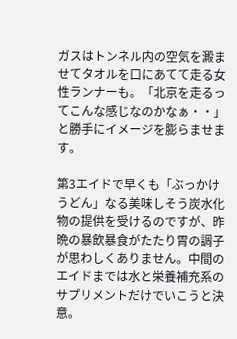ガスはトンネル内の空気を澱ませてタオルを口にあてて走る女性ランナーも。「北京を走るってこんな感じなのかなぁ・・」と勝手にイメージを膨らませます。

第3エイドで早くも「ぶっかけうどん」なる美味しそう炭水化物の提供を受けるのですが、昨晩の暴飲暴食がたたり胃の調子が思わしくありません。中間のエイドまでは水と栄養補充系のサプリメントだけでいこうと決意。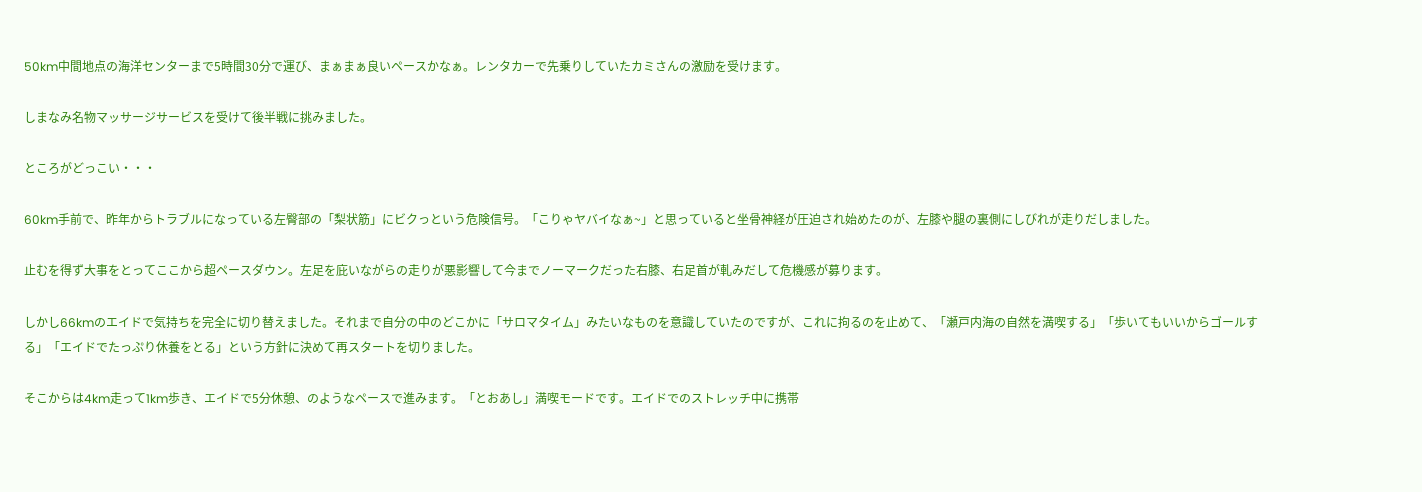50km中間地点の海洋センターまで5時間30分で運び、まぁまぁ良いペースかなぁ。レンタカーで先乗りしていたカミさんの激励を受けます。

しまなみ名物マッサージサービスを受けて後半戦に挑みました。

ところがどっこい・・・

60km手前で、昨年からトラブルになっている左臀部の「梨状筋」にビクっという危険信号。「こりゃヤバイなぁ~」と思っていると坐骨神経が圧迫され始めたのが、左膝や腿の裏側にしびれが走りだしました。

止むを得ず大事をとってここから超ペースダウン。左足を庇いながらの走りが悪影響して今までノーマークだった右膝、右足首が軋みだして危機感が募ります。

しかし66kmのエイドで気持ちを完全に切り替えました。それまで自分の中のどこかに「サロマタイム」みたいなものを意識していたのですが、これに拘るのを止めて、「瀬戸内海の自然を満喫する」「歩いてもいいからゴールする」「エイドでたっぷり休養をとる」という方針に決めて再スタートを切りました。

そこからは4km走って1km歩き、エイドで5分休憩、のようなペースで進みます。「とおあし」満喫モードです。エイドでのストレッチ中に携帯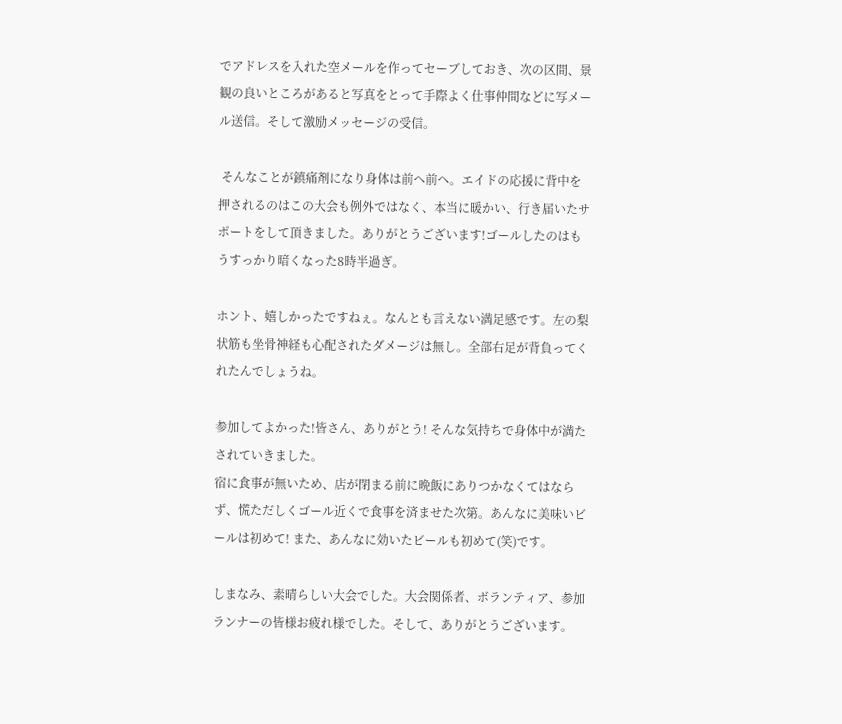でアドレスを入れた空メールを作ってセーブしておき、次の区間、景観の良いところがあると写真をとって手際よく仕事仲間などに写メール送信。そして激励メッセージの受信。

 そんなことが鎮痛剤になり身体は前へ前へ。エイドの応援に背中を押されるのはこの大会も例外ではなく、本当に暖かい、行き届いたサポートをして頂きました。ありがとうございます!ゴールしたのはもうすっかり暗くなった8時半過ぎ。

ホント、嬉しかったですねぇ。なんとも言えない満足感です。左の梨状筋も坐骨神経も心配されたダメージは無し。全部右足が背負ってくれたんでしょうね。

参加してよかった!皆さん、ありがとう! そんな気持ちで身体中が満たされていきました。
宿に食事が無いため、店が閉まる前に晩飯にありつかなくてはならず、慌ただしくゴール近くで食事を済ませた次第。あんなに美味いビールは初めて! また、あんなに効いたビールも初めて(笑)です。

しまなみ、素晴らしい大会でした。大会関係者、ボランティア、参加ランナーの皆様お疲れ様でした。そして、ありがとうございます。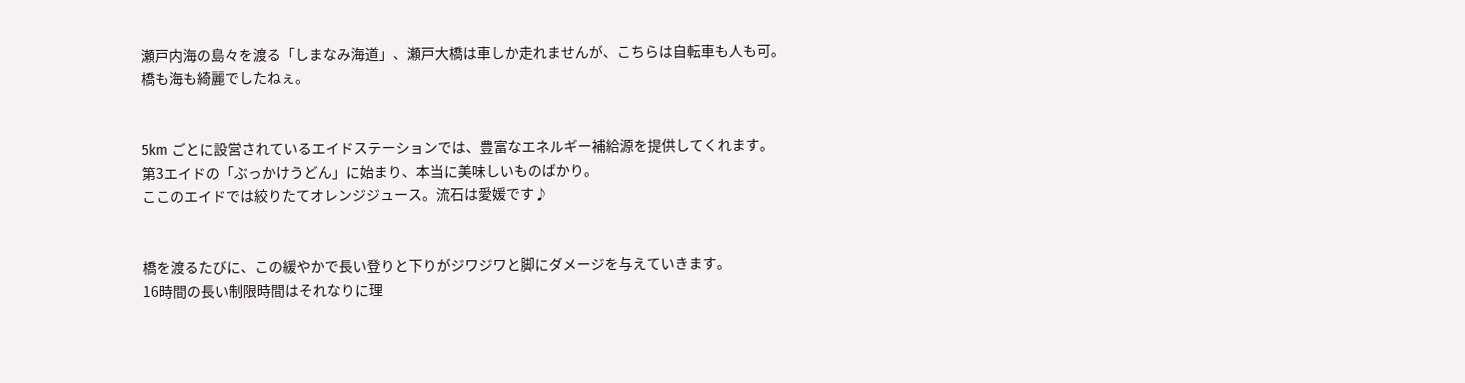瀬戸内海の島々を渡る「しまなみ海道」、瀬戸大橋は車しか走れませんが、こちらは自転車も人も可。
橋も海も綺麗でしたねぇ。


5km ごとに設営されているエイドステーションでは、豊富なエネルギー補給源を提供してくれます。
第3エイドの「ぶっかけうどん」に始まり、本当に美味しいものばかり。
ここのエイドでは絞りたてオレンジジュース。流石は愛媛です♪


橋を渡るたびに、この緩やかで長い登りと下りがジワジワと脚にダメージを与えていきます。
16時間の長い制限時間はそれなりに理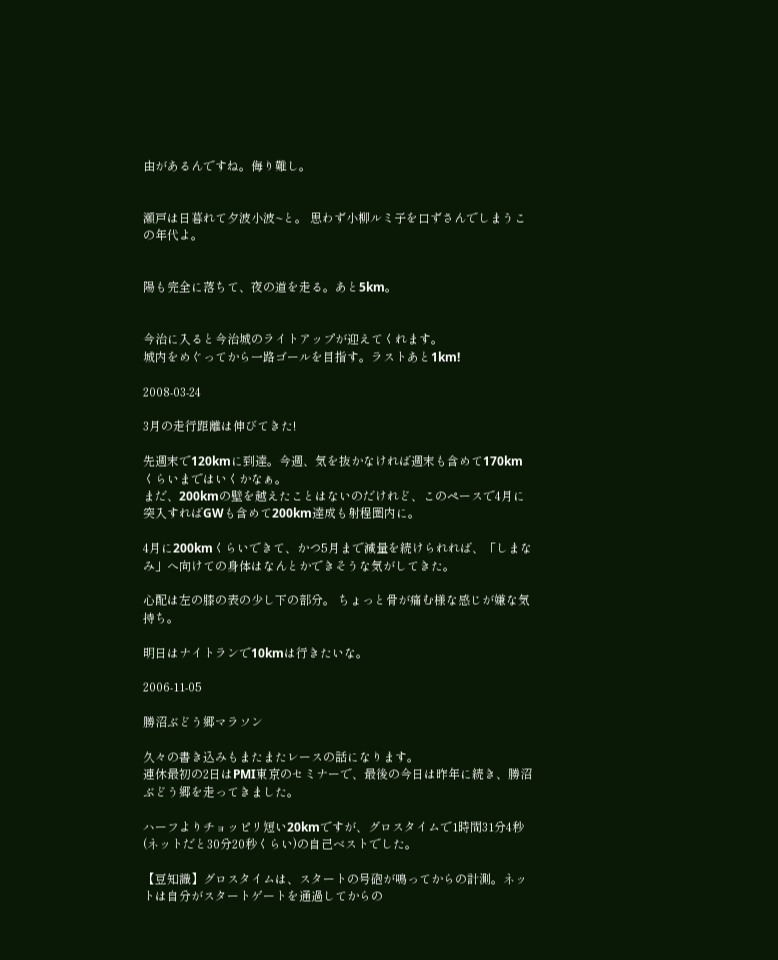由があるんですね。侮り難し。


瀬戸は日暮れて夕波小波~と。 思わず小柳ルミ子を口ずさんでしまうこの年代よ。


陽も完全に落ちて、夜の道を走る。あと5km。


今治に入ると今治城のライトアップが迎えてくれます。
城内をめぐってから一路ゴールを目指す。ラストあと1km!

2008-03-24

3月の走行距離は伸びてきた!

先週末で120kmに到達。今週、気を抜かなければ週末も含めて170kmくらいまではいくかなぁ。
まだ、200kmの壁を越えたことはないのだけれど、このペースで4月に突入すればGWも含めて200km達成も射程圏内に。

4月に200kmくらいできて、かつ5月まで減量を続けられれば、「しまなみ」へ向けての身体はなんとかできそうな気がしてきた。

心配は左の膝の表の少し下の部分。 ちょっと骨が痛む様な感じが嫌な気持ち。

明日はナイトランで10kmは行きたいな。

2006-11-05

勝沼ぶどう郷マラソン

久々の書き込みもまたまたレースの話になります。
連休最初の2日はPMI東京のセミナーで、最後の今日は昨年に続き、勝沼ぶどう郷を走ってきました。

ハーフよりチョッピリ短い20kmですが、グロスタイムで1時間31分4秒(ネットだと30分20秒くらい)の自己ベストでした。

【豆知識】グロスタイムは、スタートの号砲が鳴ってからの計測。ネットは自分がスタートゲートを通過してからの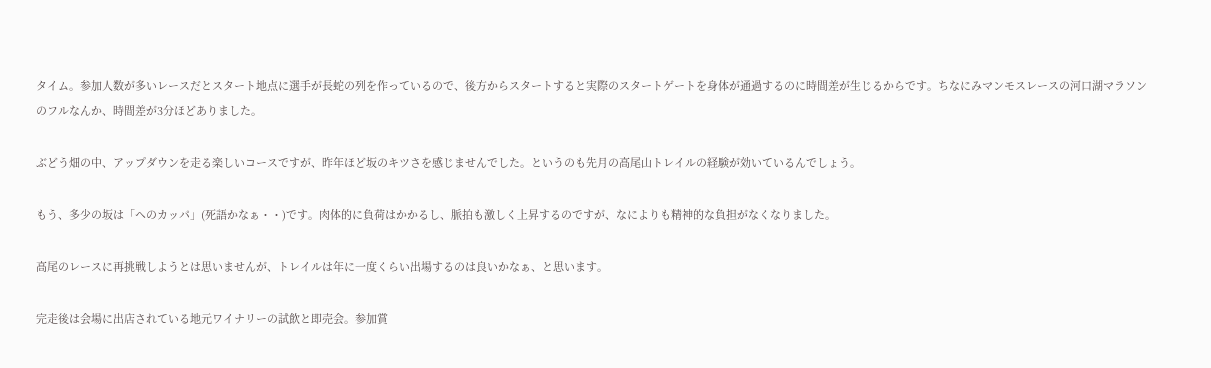タイム。参加人数が多いレースだとスタート地点に選手が長蛇の列を作っているので、後方からスタートすると実際のスタートゲートを身体が通過するのに時間差が生じるからです。ちなにみマンモスレースの河口湖マラソンのフルなんか、時間差が3分ほどありました。

ぶどう畑の中、アップダウンを走る楽しいコースですが、昨年ほど坂のキツさを感じませんでした。というのも先月の高尾山トレイルの経験が効いているんでしょう。

もう、多少の坂は「ヘのカッパ」(死語かなぁ・・)です。肉体的に負荷はかかるし、脈拍も激しく上昇するのですが、なによりも精神的な負担がなくなりました。

高尾のレースに再挑戦しようとは思いませんが、トレイルは年に一度くらい出場するのは良いかなぁ、と思います。

完走後は会場に出店されている地元ワイナリーの試飲と即売会。参加賞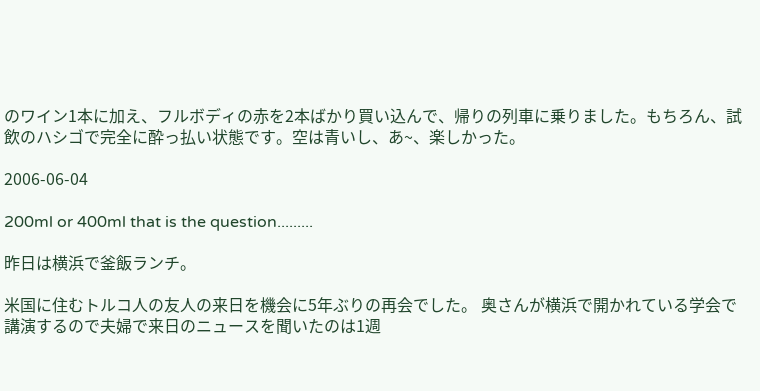のワイン1本に加え、フルボディの赤を2本ばかり買い込んで、帰りの列車に乗りました。もちろん、試飲のハシゴで完全に酔っ払い状態です。空は青いし、あ~、楽しかった。

2006-06-04

200ml or 400ml that is the question.........

昨日は横浜で釜飯ランチ。

米国に住むトルコ人の友人の来日を機会に5年ぶりの再会でした。 奥さんが横浜で開かれている学会で講演するので夫婦で来日のニュースを聞いたのは1週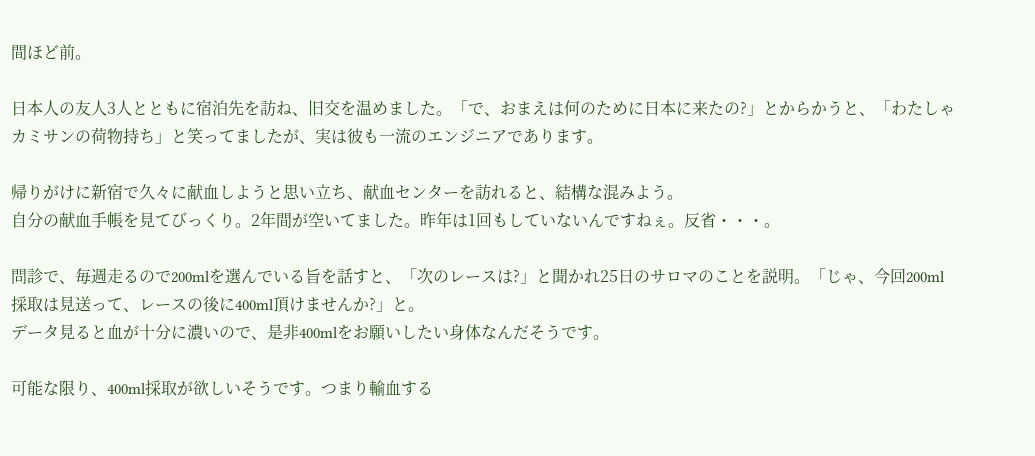間ほど前。

日本人の友人3人とともに宿泊先を訪ね、旧交を温めました。「で、おまえは何のために日本に来たの?」とからかうと、「わたしゃカミサンの荷物持ち」と笑ってましたが、実は彼も一流のエンジニアであります。

帰りがけに新宿で久々に献血しようと思い立ち、献血センターを訪れると、結構な混みよう。
自分の献血手帳を見てびっくり。2年間が空いてました。昨年は1回もしていないんですねぇ。反省・・・。

問診で、毎週走るので200mlを選んでいる旨を話すと、「次のレースは?」と聞かれ25日のサロマのことを説明。「じゃ、今回200ml 採取は見送って、レースの後に400ml頂けませんか?」と。
データ見ると血が十分に濃いので、是非400mlをお願いしたい身体なんだそうです。

可能な限り、400ml採取が欲しいそうです。つまり輸血する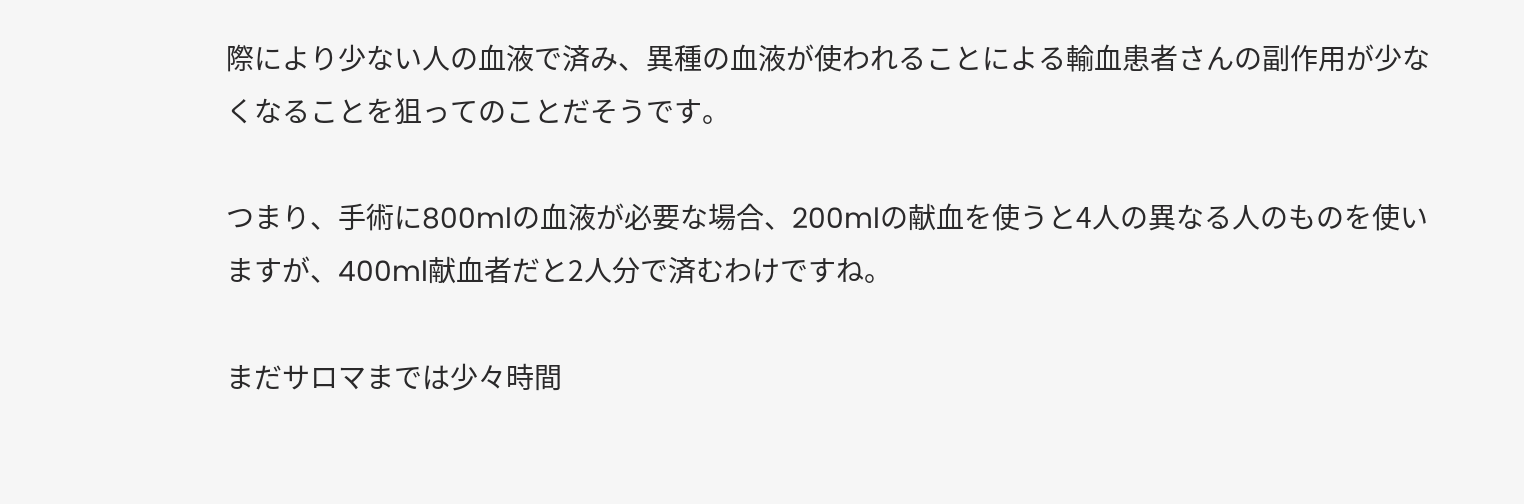際により少ない人の血液で済み、異種の血液が使われることによる輸血患者さんの副作用が少なくなることを狙ってのことだそうです。

つまり、手術に800mlの血液が必要な場合、200mlの献血を使うと4人の異なる人のものを使いますが、400ml献血者だと2人分で済むわけですね。

まだサロマまでは少々時間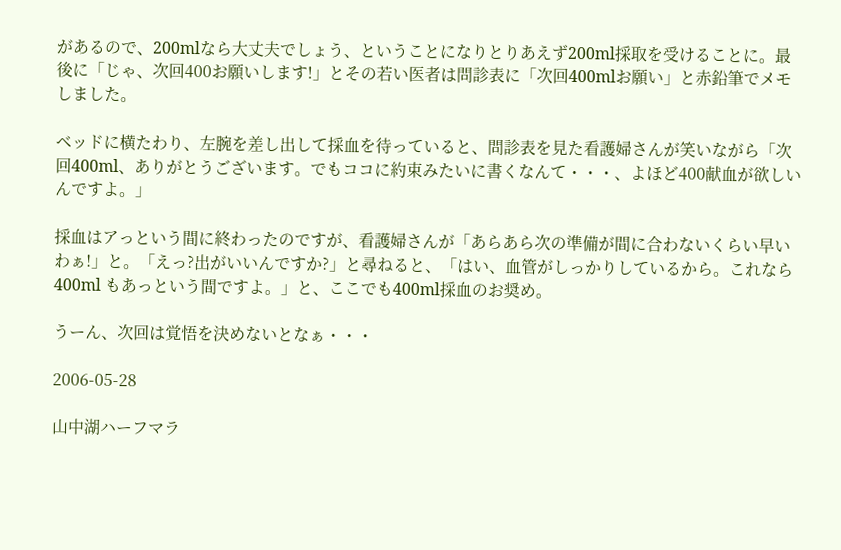があるので、200mlなら大丈夫でしょう、ということになりとりあえず200ml採取を受けることに。最後に「じゃ、次回400お願いします!」とその若い医者は問診表に「次回400mlお願い」と赤鉛筆でメモしました。

ベッドに横たわり、左腕を差し出して採血を待っていると、問診表を見た看護婦さんが笑いながら「次回400ml、ありがとうございます。でもココに約束みたいに書くなんて・・・、よほど400献血が欲しいんですよ。」

採血はアっという間に終わったのですが、看護婦さんが「あらあら次の準備が間に合わないくらい早いわぁ!」と。「えっ?出がいいんですか?」と尋ねると、「はい、血管がしっかりしているから。これなら400ml もあっという間ですよ。」と、ここでも400ml採血のお奨め。

うーん、次回は覚悟を決めないとなぁ・・・

2006-05-28

山中湖ハーフマラ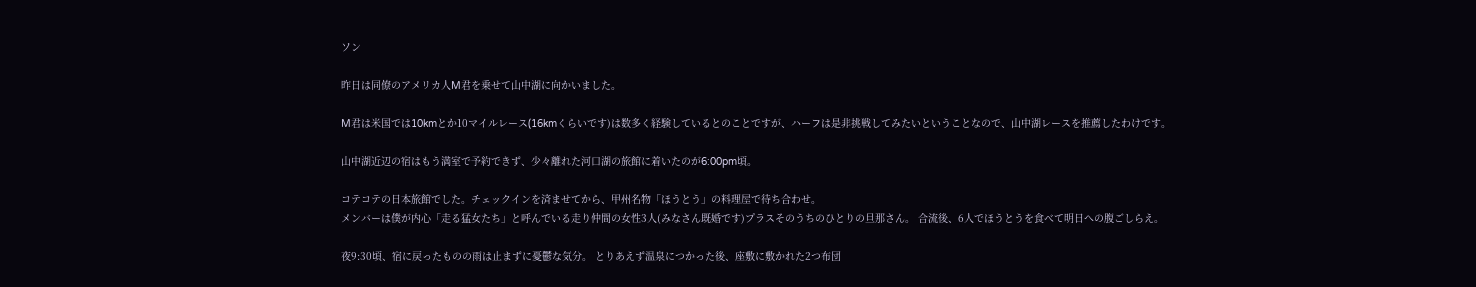ソン

昨日は同僚のアメリカ人M君を乗せて山中湖に向かいました。

M君は米国では10kmとか10マイルレース(16kmくらいです)は数多く経験しているとのことですが、ハーフは是非挑戦してみたいということなので、山中湖レースを推薦したわけです。

山中湖近辺の宿はもう満室で予約できず、少々離れた河口湖の旅館に着いたのが6:00pm頃。

コテコテの日本旅館でした。チェックインを済ませてから、甲州名物「ほうとう」の料理屋で待ち合わせ。
メンバーは僕が内心「走る猛女たち」と呼んでいる走り仲間の女性3人(みなさん既婚です)プラスそのうちのひとりの旦那さん。 合流後、6人でほうとうを食べて明日への腹ごしらえ。

夜9:30頃、宿に戻ったものの雨は止まずに憂鬱な気分。 とりあえず温泉につかった後、座敷に敷かれた2つ布団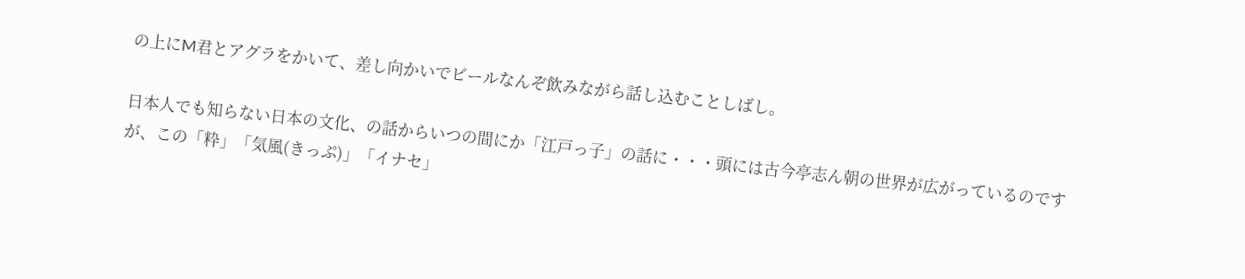の上にM君とアグラをかいて、差し向かいでビールなんぞ飲みながら話し込むことしばし。

日本人でも知らない日本の文化、の話からいつの間にか「江戸っ子」の話に・・・頭には古今亭志ん朝の世界が広がっているのですが、この「粋」「気風(きっぷ)」「イナセ」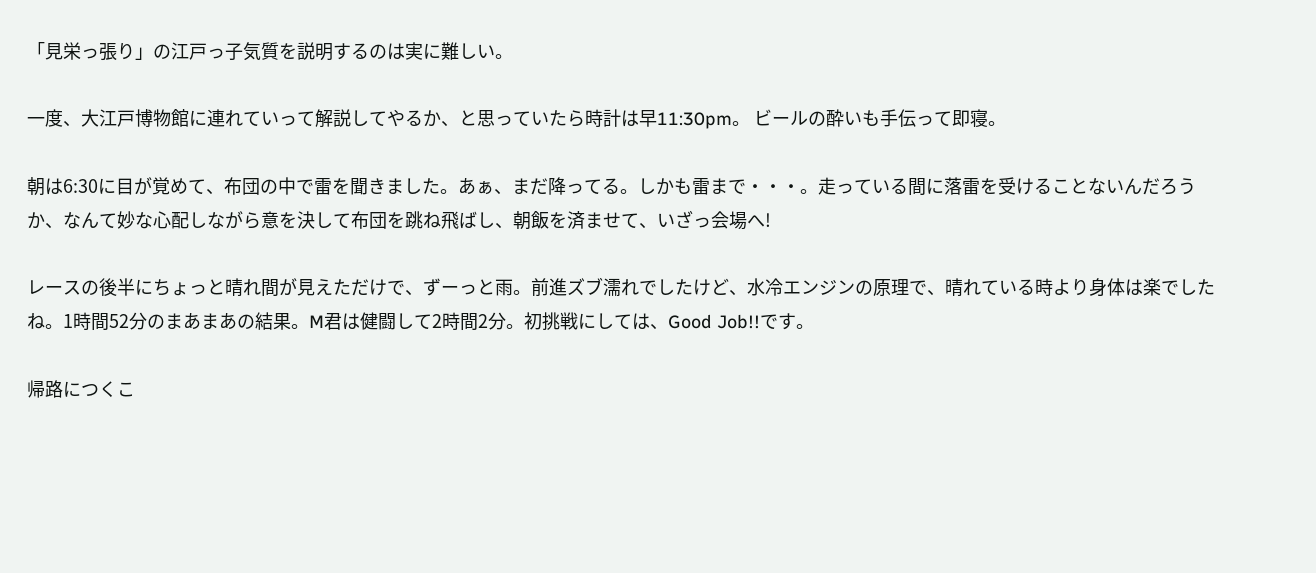「見栄っ張り」の江戸っ子気質を説明するのは実に難しい。

一度、大江戸博物館に連れていって解説してやるか、と思っていたら時計は早11:30pm。 ビールの酔いも手伝って即寝。

朝は6:30に目が覚めて、布団の中で雷を聞きました。あぁ、まだ降ってる。しかも雷まで・・・。走っている間に落雷を受けることないんだろうか、なんて妙な心配しながら意を決して布団を跳ね飛ばし、朝飯を済ませて、いざっ会場へ!

レースの後半にちょっと晴れ間が見えただけで、ずーっと雨。前進ズブ濡れでしたけど、水冷エンジンの原理で、晴れている時より身体は楽でしたね。1時間52分のまあまあの結果。M君は健闘して2時間2分。初挑戦にしては、Good Job!!です。

帰路につくこ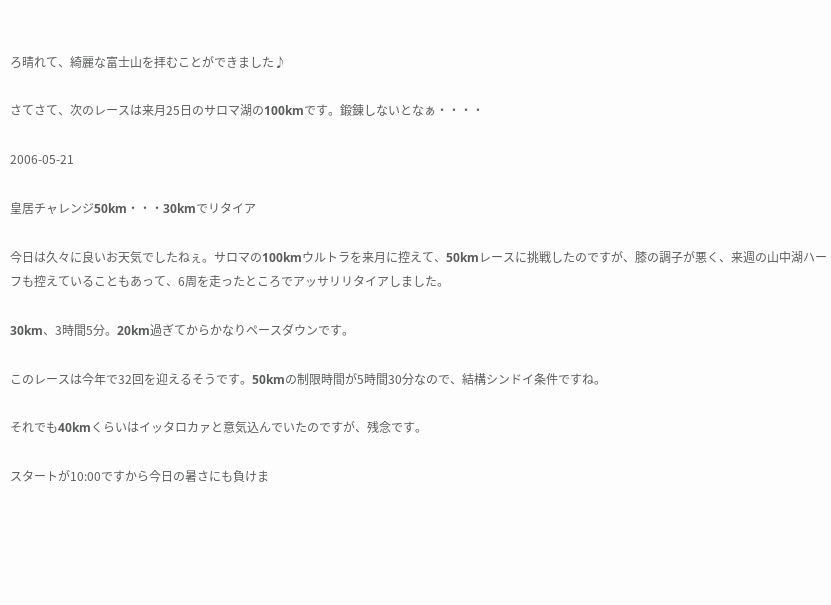ろ晴れて、綺麗な富士山を拝むことができました♪

さてさて、次のレースは来月25日のサロマ湖の100kmです。鍛錬しないとなぁ・・・・

2006-05-21

皇居チャレンジ50km・・・30kmでリタイア

今日は久々に良いお天気でしたねぇ。サロマの100kmウルトラを来月に控えて、50kmレースに挑戦したのですが、膝の調子が悪く、来週の山中湖ハーフも控えていることもあって、6周を走ったところでアッサリリタイアしました。

30km、3時間5分。20km過ぎてからかなりペースダウンです。

このレースは今年で32回を迎えるそうです。50kmの制限時間が5時間30分なので、結構シンドイ条件ですね。

それでも40kmくらいはイッタロカァと意気込んでいたのですが、残念です。

スタートが10:00ですから今日の暑さにも負けま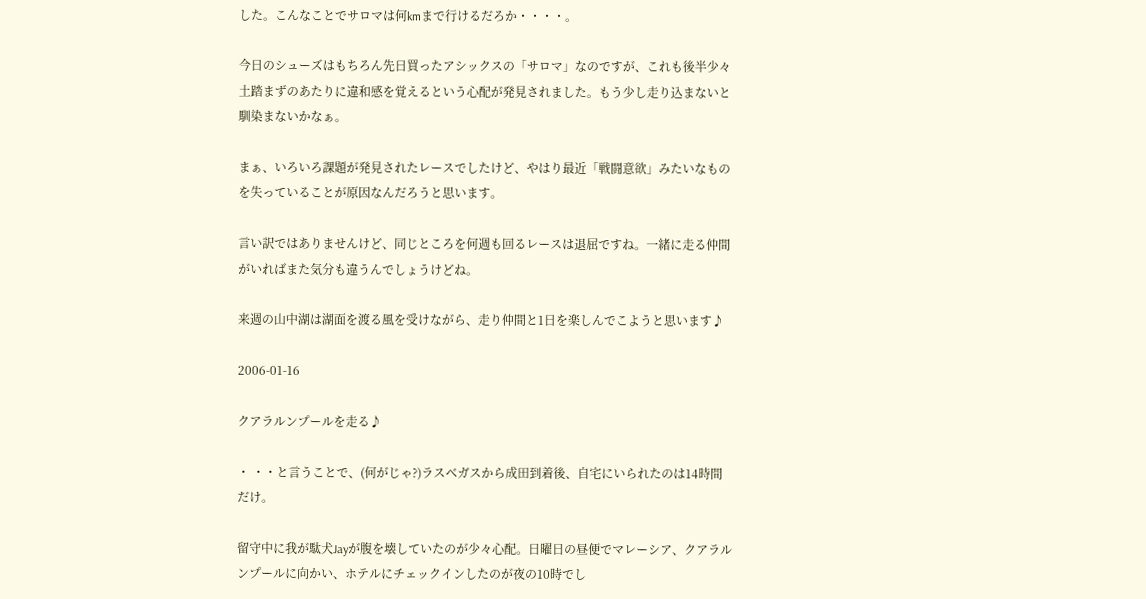した。こんなことでサロマは何kmまで行けるだろか・・・・。

今日のシューズはもちろん先日買ったアシックスの「サロマ」なのですが、これも後半少々土踏まずのあたりに違和感を覚えるという心配が発見されました。もう少し走り込まないと馴染まないかなぁ。

まぁ、いろいろ課題が発見されたレースでしたけど、やはり最近「戦闘意欲」みたいなものを失っていることが原因なんだろうと思います。

言い訳ではありませんけど、同じところを何週も回るレースは退屈ですね。一緒に走る仲間がいればまた気分も違うんでしょうけどね。

来週の山中湖は湖面を渡る風を受けながら、走り仲間と1日を楽しんでこようと思います♪

2006-01-16

クアラルンプールを走る♪

・ ・・と言うことで、(何がじゃ?)ラスベガスから成田到着後、自宅にいられたのは14時間だけ。

留守中に我が駄犬Jayが腹を壊していたのが少々心配。日曜日の昼便でマレーシア、クアラルンプールに向かい、ホテルにチェックインしたのが夜の10時でし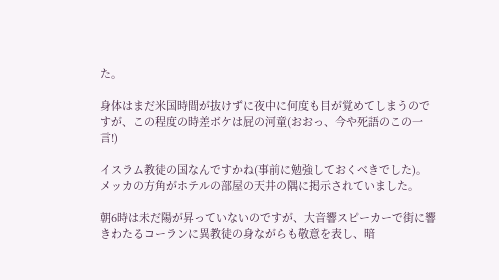た。

身体はまだ米国時間が抜けずに夜中に何度も目が覚めてしまうのですが、この程度の時差ボケは屁の河童(おおっ、今や死語のこの一言!)

イスラム教徒の国なんですかね(事前に勉強しておくべきでした)。 メッカの方角がホテルの部屋の天井の隅に掲示されていました。

朝6時は未だ陽が昇っていないのですが、大音響スピーカーで街に響きわたるコーランに異教徒の身ながらも敬意を表し、暗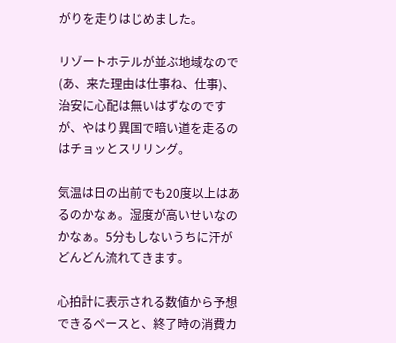がりを走りはじめました。

リゾートホテルが並ぶ地域なので(あ、来た理由は仕事ね、仕事)、治安に心配は無いはずなのですが、やはり異国で暗い道を走るのはチョッとスリリング。

気温は日の出前でも20度以上はあるのかなぁ。湿度が高いせいなのかなぁ。5分もしないうちに汗がどんどん流れてきます。

心拍計に表示される数値から予想できるペースと、終了時の消費カ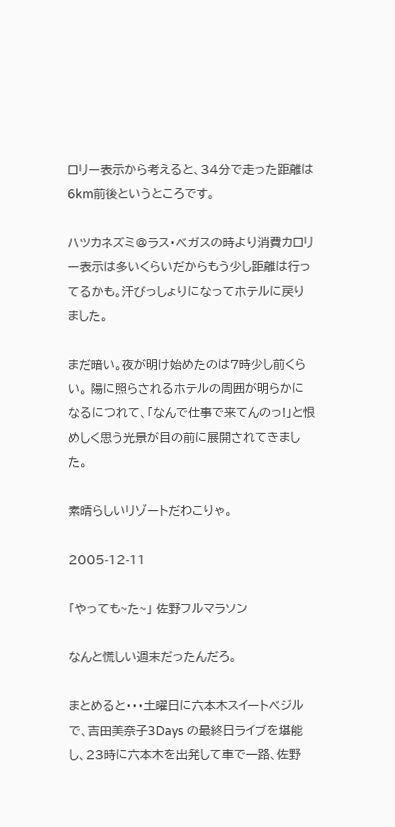ロリー表示から考えると、34分で走った距離は6km前後というところです。

ハツカネズミ@ラス・ベガスの時より消費カロリー表示は多いくらいだからもう少し距離は行ってるかも。汗びっしょりになってホテルに戻りました。

まだ暗い。夜が明け始めたのは7時少し前くらい。 陽に照らされるホテルの周囲が明らかになるにつれて、「なんで仕事で来てんのっ!」と恨めしく思う光景が目の前に展開されてきました。

素晴らしいリゾートだわこりゃ。

2005-12-11

「やっても~た~」 佐野フルマラソン

なんと慌しい週末だったんだろ。

まとめると・・・土曜日に六本木スイートベジルで、吉田美奈子3Days の最終日ライブを堪能し、23時に六本木を出発して車で一路、佐野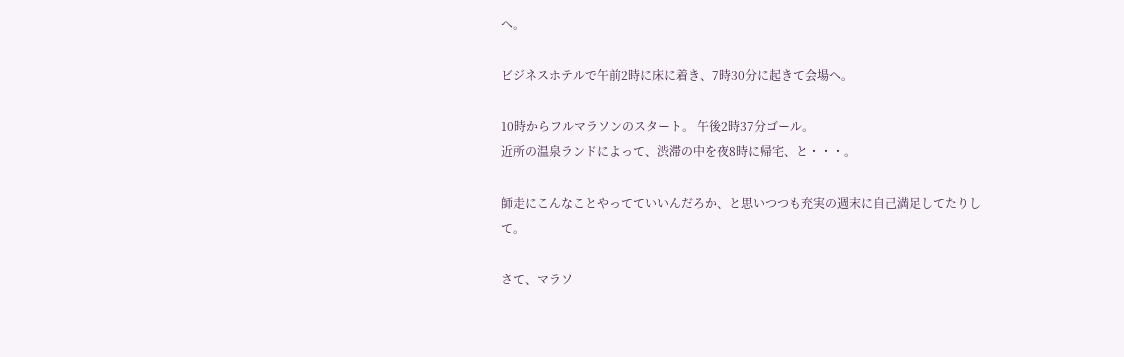へ。

ビジネスホテルで午前2時に床に着き、7時30分に起きて会場へ。

10時からフルマラソンのスタート。 午後2時37分ゴール。
近所の温泉ランドによって、渋滞の中を夜8時に帰宅、と・・・。

師走にこんなことやってていいんだろか、と思いつつも充実の週末に自己満足してたりして。

さて、マラソ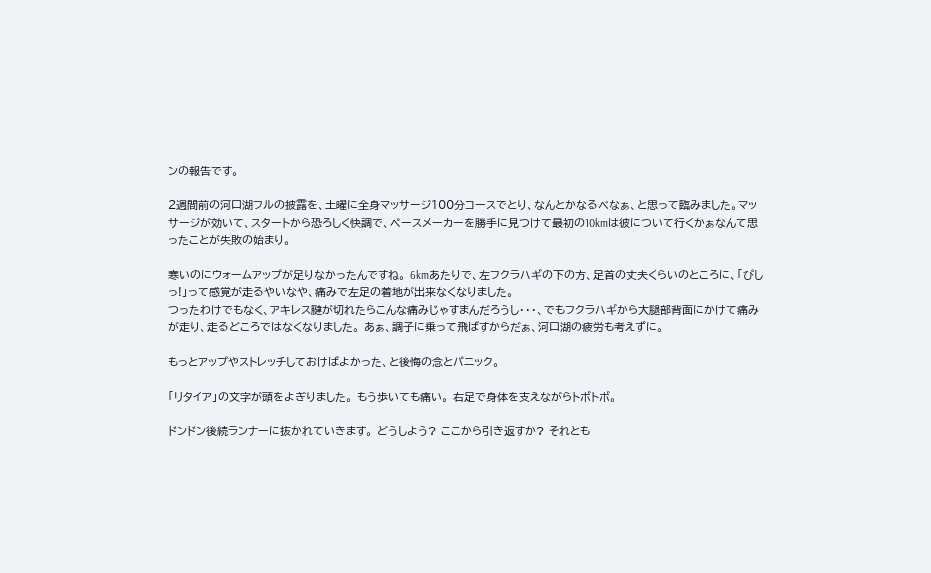ンの報告です。

2週間前の河口湖フルの披露を、土曜に全身マッサージ100分コースでとり、なんとかなるべなぁ、と思って臨みました。マッサージが効いて、スタートから恐ろしく快調で、ペースメーカーを勝手に見つけて最初の10kmは彼について行くかぁなんて思ったことが失敗の始まり。

寒いのにウォームアップが足りなかったんですね。 6kmあたりで、左フクラハギの下の方、足首の丈夫くらいのところに、「ぴしっ!」って感覚が走るやいなや、痛みで左足の着地が出来なくなりました。
つったわけでもなく、アキレス腱が切れたらこんな痛みじゃすまんだろうし・・・、でもフクラハギから大腿部背面にかけて痛みが走り、走るどころではなくなりました。 あぁ、調子に乗って飛ばすからだぁ、河口湖の疲労も考えずに。

もっとアップやストレッチしておけばよかった、と後悔の念とパニック。

「リタイア」の文字が頭をよぎりました。 もう歩いても痛い。 右足で身体を支えながらトボトボ。

ドンドン後続ランナーに抜かれていきます。 どうしよう? ここから引き返すか? それとも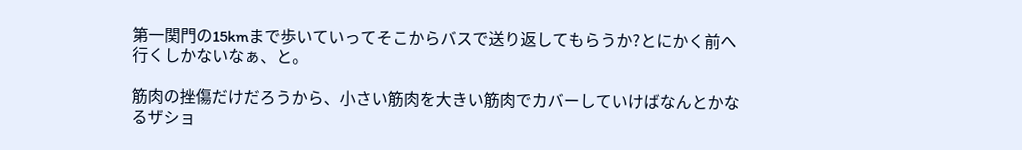第一関門の15kmまで歩いていってそこからバスで送り返してもらうか?とにかく前へ行くしかないなぁ、と。

筋肉の挫傷だけだろうから、小さい筋肉を大きい筋肉でカバーしていけばなんとかなるザショ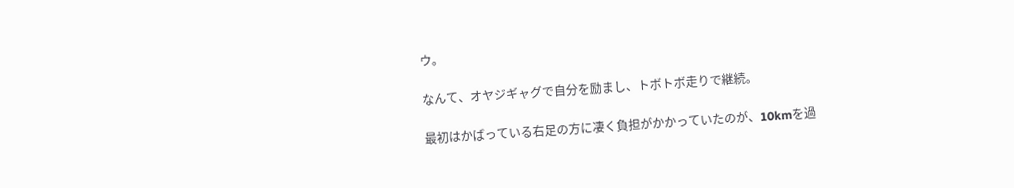ウ。

なんて、オヤジギャグで自分を励まし、トボトボ走りで継続。

最初はかばっている右足の方に凄く負担がかかっていたのが、10kmを過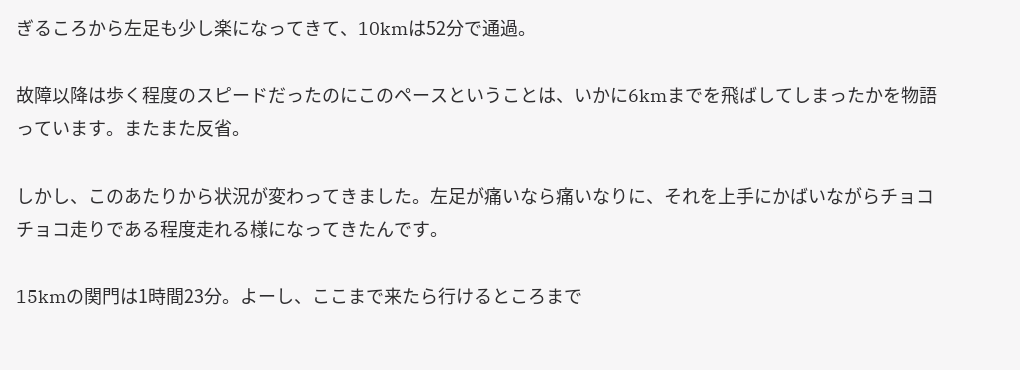ぎるころから左足も少し楽になってきて、10kmは52分で通過。

故障以降は歩く程度のスピードだったのにこのペースということは、いかに6kmまでを飛ばしてしまったかを物語っています。またまた反省。

しかし、このあたりから状況が変わってきました。左足が痛いなら痛いなりに、それを上手にかばいながらチョコチョコ走りである程度走れる様になってきたんです。

15kmの関門は1時間23分。よーし、ここまで来たら行けるところまで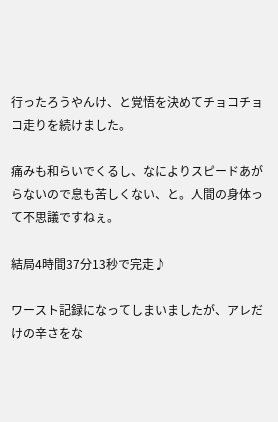行ったろうやんけ、と覚悟を決めてチョコチョコ走りを続けました。

痛みも和らいでくるし、なによりスピードあがらないので息も苦しくない、と。人間の身体って不思議ですねぇ。

結局4時間37分13秒で完走♪

ワースト記録になってしまいましたが、アレだけの辛さをな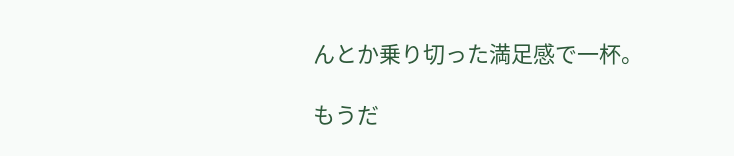んとか乗り切った満足感で一杯。

もうだ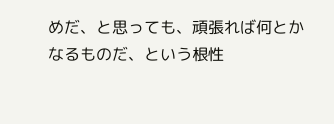めだ、と思っても、頑張れば何とかなるものだ、という根性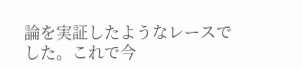論を実証したようなレースでした。これで今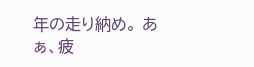年の走り納め。 あぁ、疲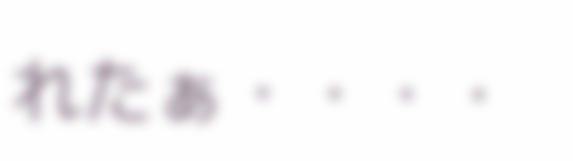れたぁ・・・・